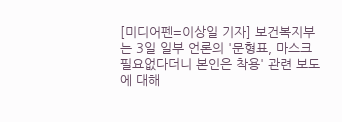[미디어펜=이상일 기자] 보건복지부는 3일 일부 언론의 '문형표, 마스크 필요없다더니 본인은 착용' 관련 보도에 대해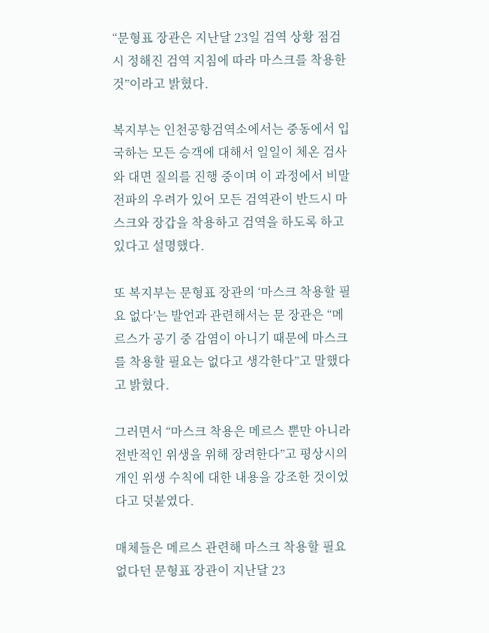“문형표 장관은 지난달 23일 검역 상황 점검 시 정해진 검역 지침에 따라 마스크를 착용한 것”이라고 밝혔다.

복지부는 인천공항검역소에서는 중동에서 입국하는 모든 승객에 대해서 일일이 체온 검사와 대면 질의를 진행 중이며 이 과정에서 비말 전파의 우려가 있어 모든 검역관이 반드시 마스크와 장갑을 착용하고 검역을 하도록 하고 있다고 설명했다.

또 복지부는 문형표 장관의 ‘마스크 착용할 필요 없다’는 발언과 관련해서는 문 장관은 “메르스가 공기 중 감염이 아니기 때문에 마스크를 착용할 필요는 없다고 생각한다”고 말했다고 밝혔다.

그러면서 “마스크 착용은 메르스 뿐만 아니라 전반적인 위생을 위해 장려한다”고 평상시의 개인 위생 수칙에 대한 내용을 강조한 것이었다고 덧붙였다.

매체들은 메르스 관련해 마스크 착용할 필요 없다던 문형표 장관이 지난달 23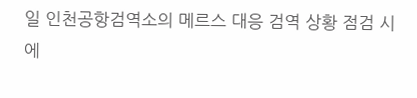일 인천공항검역소의 메르스 대응 검역 상황 점검 시에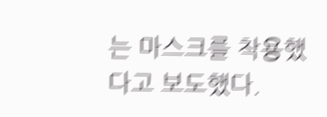는 마스크를 착용했다고 보도했다.